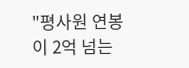"평사원 연봉이 2억 넘는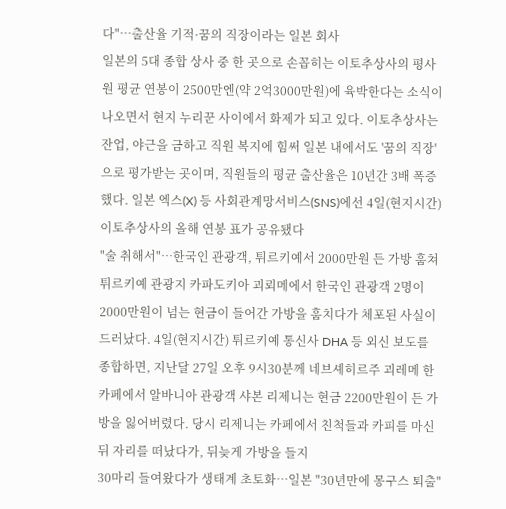다"…출산율 기적·꿈의 직장이라는 일본 회사
일본의 5대 종합 상사 중 한 곳으로 손꼽히는 이토추상사의 평사원 평균 연봉이 2500만엔(약 2억3000만원)에 육박한다는 소식이 나오면서 현지 누리꾼 사이에서 화제가 되고 있다. 이토추상사는 잔업, 야근을 금하고 직원 복지에 힘써 일본 내에서도 '꿈의 직장'으로 평가받는 곳이며, 직원들의 평균 출산율은 10년간 3배 폭증했다. 일본 엑스(X) 등 사회관계망서비스(SNS)에선 4일(현지시간) 이토추상사의 올해 연봉 표가 공유됐다
"술 취해서"…한국인 관광객, 튀르키예서 2000만원 든 가방 훔쳐
튀르키예 관광지 카파도키아 괴뢰메에서 한국인 관광객 2명이 2000만원이 넘는 현금이 들어간 가방을 훔치다가 체포된 사실이 드러났다. 4일(현지시간) 튀르키예 통신사 DHA 등 외신 보도를 종합하면, 지난달 27일 오후 9시30분께 네브셰히르주 괴레메 한 카페에서 알바니아 관광객 샤본 리제니는 현금 2200만원이 든 가방을 잃어버렸다. 당시 리제니는 카페에서 친척들과 카피를 마신 뒤 자리를 떠났다가, 뒤늦게 가방을 들지
30마리 들여왔다가 생태계 초토화…일본 "30년만에 몽구스 퇴출"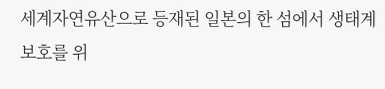세계자연유산으로 등재된 일본의 한 섬에서 생태계 보호를 위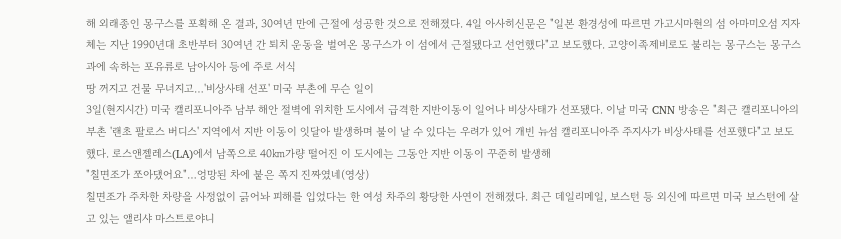해 외래종인 몽구스를 포획해 온 결과, 30여년 만에 근절에 성공한 것으로 전해졌다. 4일 아사히신문은 "일본 환경성에 따르면 가고시마현의 섬 아마미오섬 지자체는 지난 1990년대 초반부터 30여년 간 퇴치 운동을 벌여온 몽구스가 이 섬에서 근절됐다고 선언했다"고 보도했다. 고양이족제비로도 불리는 몽구스는 몽구스과에 속하는 포유류로 남아시아 등에 주로 서식
땅 꺼지고 건물 무너지고…'비상사태 선포' 미국 부촌에 무슨 일이
3일(현지시간) 미국 캘리포니아주 남부 해안 절벽에 위치한 도시에서 급격한 지반이동이 일어나 비상사태가 선포됐다. 이날 미국 CNN 방송은 "최근 캘리포니아의 부촌 '랜초 팔로스 버디스' 지역에서 지반 이동이 잇달아 발생하며 불이 날 수 있다는 우려가 있어 개빈 뉴섬 캘리포니아주 주지사가 비상사태를 선포했다"고 보도했다. 로스앤젤레스(LA)에서 남쪽으로 40㎞가량 떨어진 이 도시에는 그동안 지반 이동이 꾸준히 발생해
"칠면조가 쪼아댔어요"…엉망된 차에 붙은 쪽지 진짜였네(영상)
칠면조가 주차한 차량을 사정없이 긁어놔 피해를 입었다는 한 여성 차주의 황당한 사연이 전해졌다. 최근 데일리메일, 보스턴 등 외신에 따르면 미국 보스턴에 살고 있는 앨리샤 마스트로야니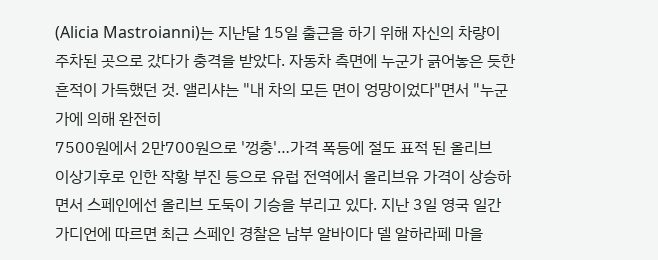(Alicia Mastroianni)는 지난달 15일 출근을 하기 위해 자신의 차량이 주차된 곳으로 갔다가 충격을 받았다. 자동차 측면에 누군가 긁어놓은 듯한 흔적이 가득했던 것. 앨리샤는 "내 차의 모든 면이 엉망이었다"면서 "누군가에 의해 완전히
7500원에서 2만700원으로 '껑충'…가격 폭등에 절도 표적 된 올리브
이상기후로 인한 작황 부진 등으로 유럽 전역에서 올리브유 가격이 상승하면서 스페인에선 올리브 도둑이 기승을 부리고 있다. 지난 3일 영국 일간 가디언에 따르면 최근 스페인 경찰은 남부 알바이다 델 알하라페 마을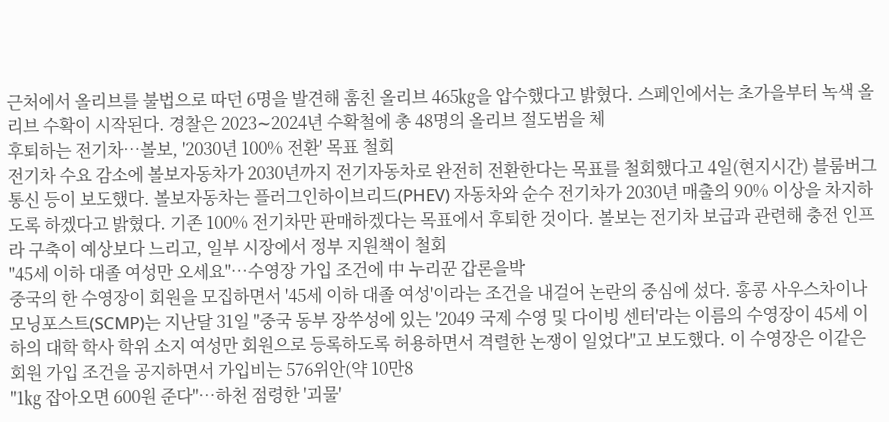근처에서 올리브를 불법으로 따던 6명을 발견해 훔친 올리브 465㎏을 압수했다고 밝혔다. 스페인에서는 초가을부터 녹색 올리브 수확이 시작된다. 경찰은 2023∼2024년 수확철에 총 48명의 올리브 절도범을 체
후퇴하는 전기차…볼보, '2030년 100% 전환' 목표 철회
전기차 수요 감소에 볼보자동차가 2030년까지 전기자동차로 완전히 전환한다는 목표를 철회했다고 4일(현지시간) 블룸버그 통신 등이 보도했다. 볼보자동차는 플러그인하이브리드(PHEV) 자동차와 순수 전기차가 2030년 매출의 90% 이상을 차지하도록 하겠다고 밝혔다. 기존 100% 전기차만 판매하겠다는 목표에서 후퇴한 것이다. 볼보는 전기차 보급과 관련해 충전 인프라 구축이 예상보다 느리고, 일부 시장에서 정부 지원책이 철회
"45세 이하 대졸 여성만 오세요"…수영장 가입 조건에 中 누리꾼 갑론을박
중국의 한 수영장이 회원을 모집하면서 '45세 이하 대졸 여성'이라는 조건을 내걸어 논란의 중심에 섰다. 홍콩 사우스차이나모닝포스트(SCMP)는 지난달 31일 "중국 동부 장쑤성에 있는 '2049 국제 수영 및 다이빙 센터'라는 이름의 수영장이 45세 이하의 대학 학사 학위 소지 여성만 회원으로 등록하도록 허용하면서 격렬한 논쟁이 일었다"고 보도했다. 이 수영장은 이같은 회원 가입 조건을 공지하면서 가입비는 576위안(약 10만8
"1㎏ 잡아오면 600원 준다"…하천 점령한 '괴물'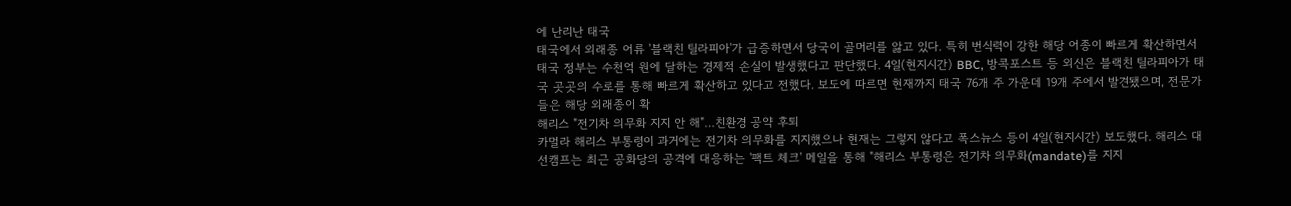에 난리난 태국
태국에서 외래종 어류 '블랙친 틸라피아'가 급증하면서 당국이 골머리를 앓고 있다. 특히 번식력이 강한 해당 어종이 빠르게 확산하면서 태국 정부는 수천억 원에 달하는 경제적 손실이 발생했다고 판단했다. 4일(현지시간) BBC, 방콕포스트 등 외신은 블랙친 틸라피아가 태국 곳곳의 수로를 통해 빠르게 확산하고 있다고 전했다. 보도에 따르면 현재까지 태국 76개 주 가운데 19개 주에서 발견됐으며, 전문가들은 해당 외래종이 확
해리스 "전기차 의무화 지지 안 해"…친환경 공약 후퇴
카멀라 해리스 부통령이 과거에는 전기차 의무화를 지지했으나 현재는 그렇지 않다고 폭스뉴스 등이 4일(현지시간) 보도했다. 해리스 대선캠프는 최근 공화당의 공격에 대응하는 '팩트 체크' 메일을 통해 "해리스 부통령은 전기차 의무화(mandate)를 지지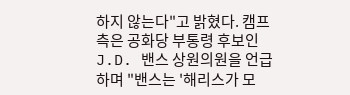하지 않는다"고 밝혔다. 캠프 측은 공화당 부통령 후보인 J.D. 밴스 상원의원을 언급하며 "밴스는 '해리스가 모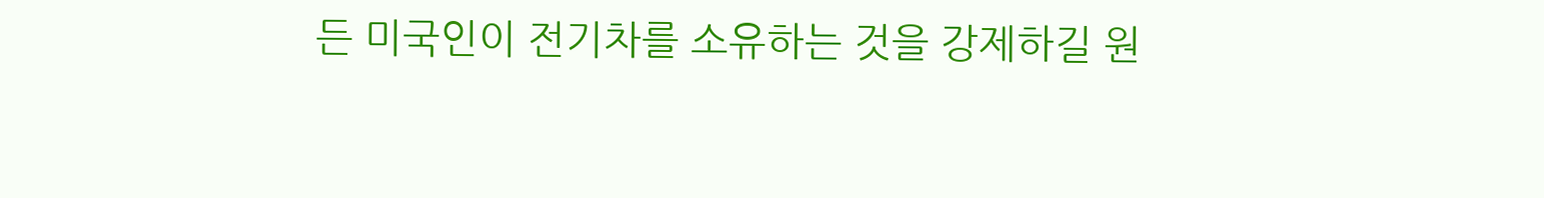든 미국인이 전기차를 소유하는 것을 강제하길 원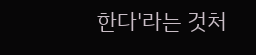한다'라는 것처